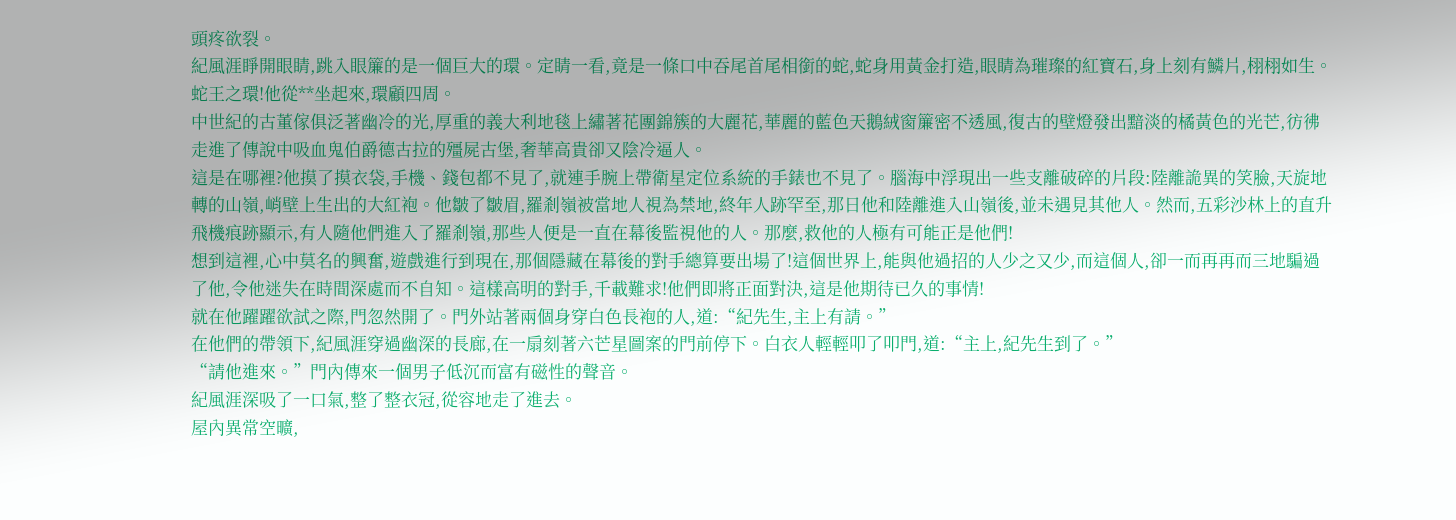頭疼欲裂。
紀風涯睜開眼睛,跳入眼簾的是一個巨大的環。定睛一看,竟是一條口中吞尾首尾相銜的蛇,蛇身用黃金打造,眼睛為璀璨的紅寶石,身上刻有鱗片,栩栩如生。
蛇王之環!他從**坐起來,環顧四周。
中世紀的古董傢俱泛著幽冷的光,厚重的義大利地毯上繡著花團錦簇的大麗花,華麗的藍色天鵝絨窗簾密不透風,復古的壁燈發出黯淡的橘黃色的光芒,彷彿走進了傳說中吸血鬼伯爵德古拉的殭屍古堡,奢華高貴卻又陰冷逼人。
這是在哪裡?他摸了摸衣袋,手機、錢包都不見了,就連手腕上帶衛星定位系統的手錶也不見了。腦海中浮現出一些支離破碎的片段:陸離詭異的笑臉,天旋地轉的山嶺,峭壁上生出的大紅袍。他皺了皺眉,羅剎嶺被當地人視為禁地,終年人跡罕至,那日他和陸離進入山嶺後,並未遇見其他人。然而,五彩沙林上的直升飛機痕跡顯示,有人隨他們進入了羅剎嶺,那些人便是一直在幕後監視他的人。那麼,救他的人極有可能正是他們!
想到這裡,心中莫名的興奮,遊戲進行到現在,那個隱藏在幕後的對手總算要出場了!這個世界上,能與他過招的人少之又少,而這個人,卻一而再再而三地騙過了他,令他迷失在時間深處而不自知。這樣高明的對手,千載難求!他們即將正面對決,這是他期待已久的事情!
就在他躍躍欲試之際,門忽然開了。門外站著兩個身穿白色長袍的人,道:“紀先生,主上有請。”
在他們的帶領下,紀風涯穿過幽深的長廊,在一扇刻著六芒星圖案的門前停下。白衣人輕輕叩了叩門,道:“主上,紀先生到了。”
“請他進來。”門內傳來一個男子低沉而富有磁性的聲音。
紀風涯深吸了一口氣,整了整衣冠,從容地走了進去。
屋內異常空曠,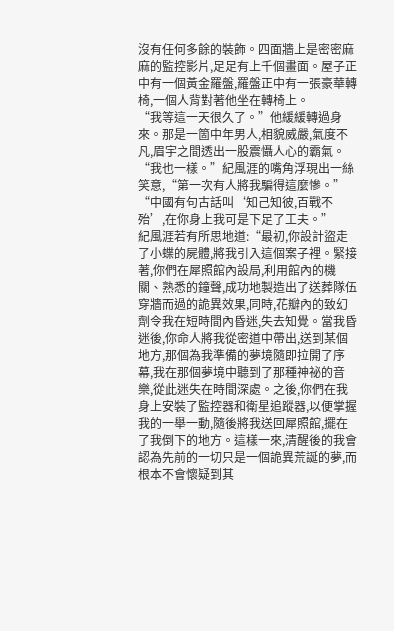沒有任何多餘的裝飾。四面牆上是密密麻麻的監控影片,足足有上千個畫面。屋子正中有一個黃金羅盤,羅盤正中有一張豪華轉椅,一個人背對著他坐在轉椅上。
“我等這一天很久了。”他緩緩轉過身來。那是一箇中年男人,相貌威嚴,氣度不凡,眉宇之間透出一股震懾人心的霸氣。
“我也一樣。”紀風涯的嘴角浮現出一絲笑意,“第一次有人將我騙得這麼慘。”
“中國有句古話叫‘知己知彼,百戰不殆’,在你身上我可是下足了工夫。”
紀風涯若有所思地道:“最初,你設計盜走了小蝶的屍體,將我引入這個案子裡。緊接著,你們在犀照館內設局,利用館內的機關、熟悉的鐘聲,成功地製造出了送葬隊伍穿牆而過的詭異效果,同時,花瓣內的致幻劑令我在短時間內昏迷,失去知覺。當我昏迷後,你命人將我從密道中帶出,送到某個地方,那個為我準備的夢境隨即拉開了序幕,我在那個夢境中聽到了那種神祕的音樂,從此迷失在時間深處。之後,你們在我身上安裝了監控器和衛星追蹤器,以便掌握我的一舉一動,隨後將我送回犀照館,擺在了我倒下的地方。這樣一來,清醒後的我會認為先前的一切只是一個詭異荒誕的夢,而根本不會懷疑到其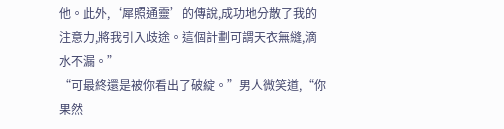他。此外,‘犀照通靈’的傳說,成功地分散了我的注意力,將我引入歧途。這個計劃可謂天衣無縫,滴水不漏。”
“可最終還是被你看出了破綻。”男人微笑道,“你果然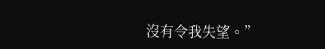沒有令我失望。”